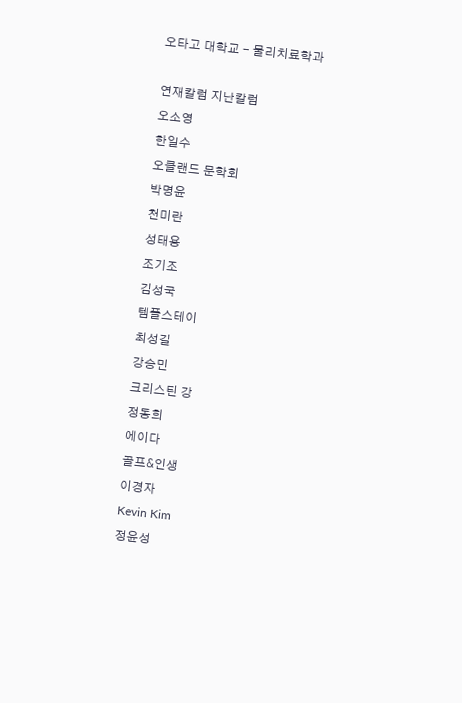오타고 대학교 - 물리치료학과

연재칼럼 지난칼럼
오소영
한일수
오클랜드 문학회
박명윤
천미란
성태용
조기조
김성국
템플스테이
최성길
강승민
크리스틴 강
정동희
에이다
골프&인생
이경자
Kevin Kim
정윤성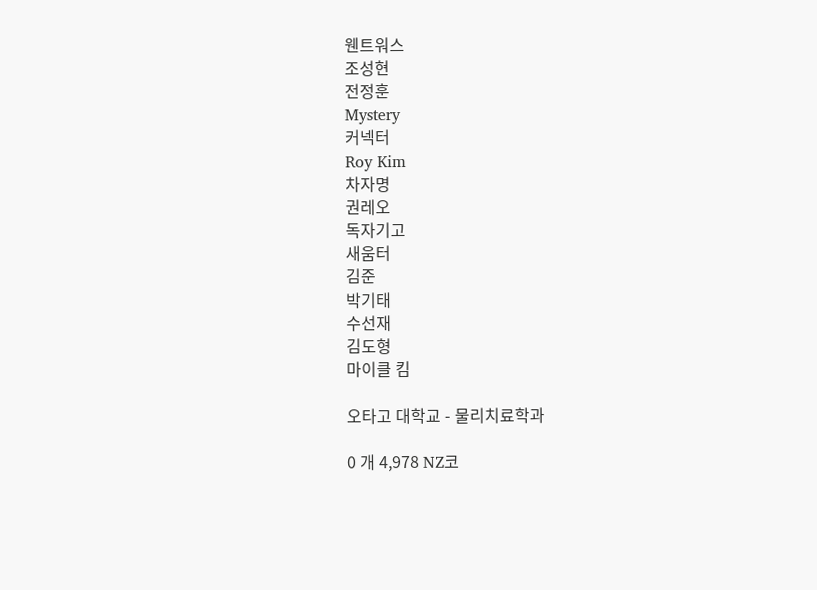웬트워스
조성현
전정훈
Mystery
커넥터
Roy Kim
차자명
권레오
독자기고
새움터
김준
박기태
수선재
김도형
마이클 킴

오타고 대학교 - 물리치료학과

0 개 4,978 NZ코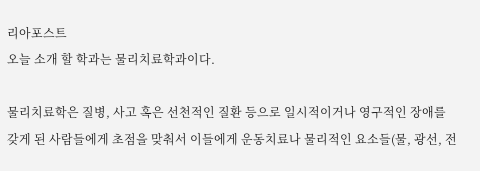리아포스트
오늘 소개 할 학과는 물리치료학과이다.

물리치료학은 질병, 사고 혹은 선천적인 질환 등으로 일시적이거나 영구적인 장애를 갖게 된 사람들에게 초점을 맞춰서 이들에게 운동치료나 물리적인 요소들(물, 광선, 전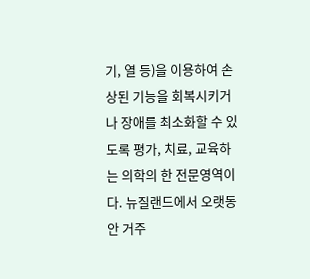기, 열 등)을 이용하여 손상된 기능을 회복시키거나 장애를 최소화할 수 있도록 평가, 치료, 교육하는 의학의 한 전문영역이다. 뉴질랜드에서 오랫동안 거주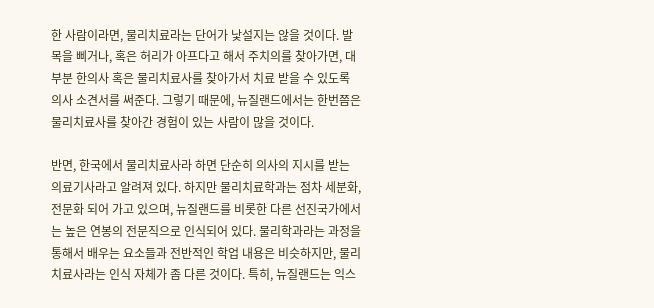한 사람이라면, 물리치료라는 단어가 낯설지는 않을 것이다. 발목을 삐거나, 혹은 허리가 아프다고 해서 주치의를 찾아가면, 대부분 한의사 혹은 물리치료사를 찾아가서 치료 받을 수 있도록 의사 소견서를 써준다. 그렇기 때문에, 뉴질랜드에서는 한번쯤은 물리치료사를 찾아간 경험이 있는 사람이 많을 것이다.

반면, 한국에서 물리치료사라 하면 단순히 의사의 지시를 받는 의료기사라고 알려져 있다. 하지만 물리치료학과는 점차 세분화, 전문화 되어 가고 있으며, 뉴질랜드를 비롯한 다른 선진국가에서는 높은 연봉의 전문직으로 인식되어 있다. 물리학과라는 과정을 통해서 배우는 요소들과 전반적인 학업 내용은 비슷하지만, 물리치료사라는 인식 자체가 좀 다른 것이다. 특히, 뉴질랜드는 익스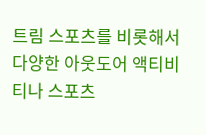트림 스포츠를 비롯해서 다양한 아웃도어 액티비티나 스포츠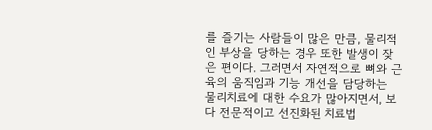를 즐기는 사람들이 많은 만큼, 물리적인 부상을 당하는 경우 또한 발생이 잦은 편이다. 그러면서 자연적으로 뼈와 근육의 움직임과 기능 개선을 담당하는 물리치료에 대한 수요가 많아지면서, 보다 전문적이고 선진화된 치료법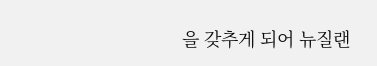을 갖추게 되어 뉴질랜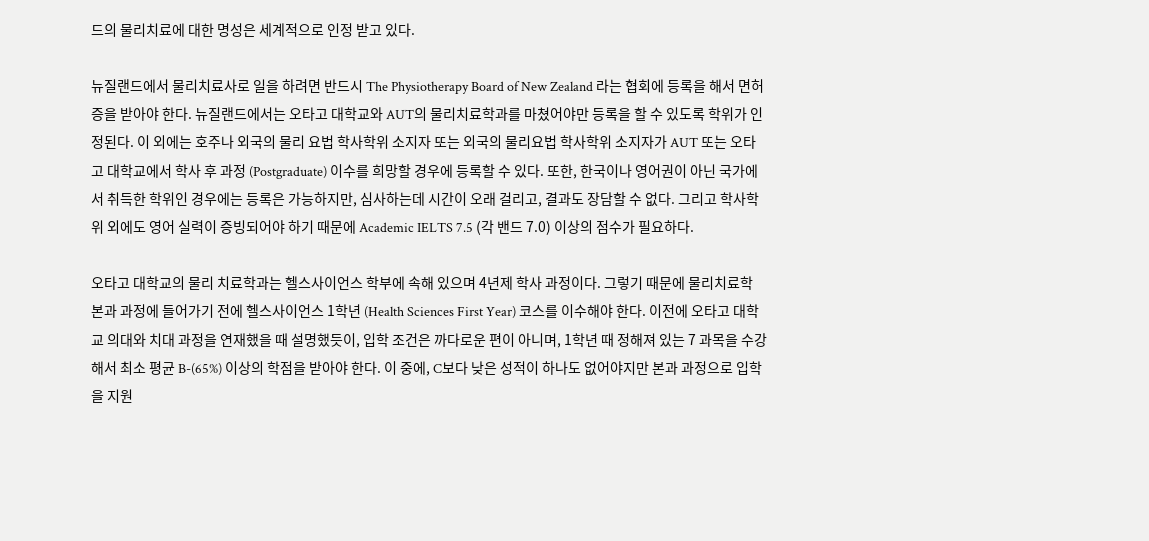드의 물리치료에 대한 명성은 세계적으로 인정 받고 있다.

뉴질랜드에서 물리치료사로 일을 하려면 반드시 The Physiotherapy Board of New Zealand 라는 협회에 등록을 해서 면허증을 받아야 한다. 뉴질랜드에서는 오타고 대학교와 AUT의 물리치료학과를 마쳤어야만 등록을 할 수 있도록 학위가 인정된다. 이 외에는 호주나 외국의 물리 요법 학사학위 소지자 또는 외국의 물리요법 학사학위 소지자가 AUT 또는 오타고 대학교에서 학사 후 과정 (Postgraduate) 이수를 희망할 경우에 등록할 수 있다. 또한, 한국이나 영어권이 아닌 국가에서 취득한 학위인 경우에는 등록은 가능하지만, 심사하는데 시간이 오래 걸리고, 결과도 장담할 수 없다. 그리고 학사학위 외에도 영어 실력이 증빙되어야 하기 때문에 Academic IELTS 7.5 (각 밴드 7.0) 이상의 점수가 필요하다.

오타고 대학교의 물리 치료학과는 헬스사이언스 학부에 속해 있으며 4년제 학사 과정이다. 그렇기 때문에 물리치료학 본과 과정에 들어가기 전에 헬스사이언스 1학년 (Health Sciences First Year) 코스를 이수해야 한다. 이전에 오타고 대학교 의대와 치대 과정을 연재했을 때 설명했듯이, 입학 조건은 까다로운 편이 아니며, 1학년 때 정해져 있는 7 과목을 수강해서 최소 평균 B-(65%) 이상의 학점을 받아야 한다. 이 중에, C보다 낮은 성적이 하나도 없어야지만 본과 과정으로 입학을 지원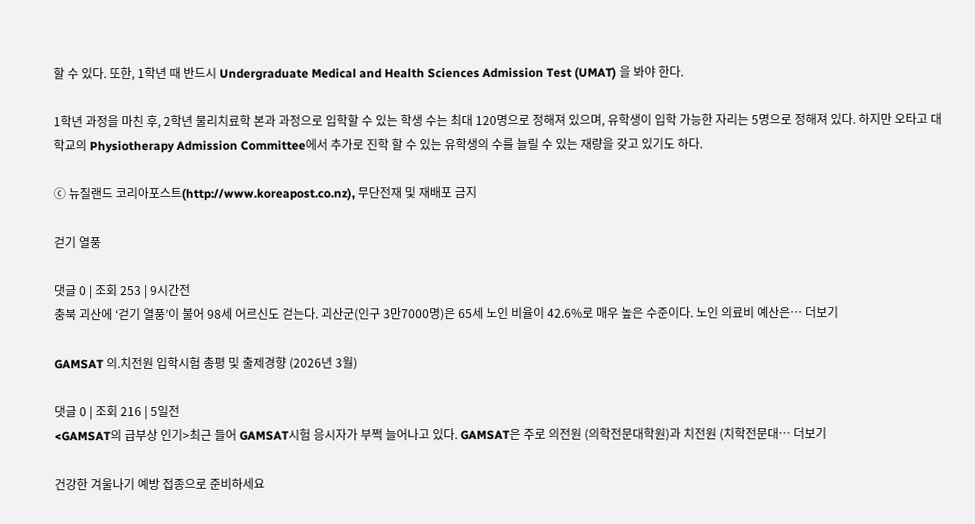할 수 있다. 또한, 1학년 때 반드시 Undergraduate Medical and Health Sciences Admission Test (UMAT) 을 봐야 한다.

1학년 과정을 마친 후, 2학년 물리치료학 본과 과정으로 입학할 수 있는 학생 수는 최대 120명으로 정해져 있으며, 유학생이 입학 가능한 자리는 5명으로 정해져 있다. 하지만 오타고 대학교의 Physiotherapy Admission Committee에서 추가로 진학 할 수 있는 유학생의 수를 늘릴 수 있는 재량을 갖고 있기도 하다.

ⓒ 뉴질랜드 코리아포스트(http://www.koreapost.co.nz), 무단전재 및 재배포 금지

걷기 열풍

댓글 0 | 조회 253 | 9시간전
충북 괴산에 ‘걷기 열풍’이 불어 98세 어르신도 걷는다. 괴산군(인구 3만7000명)은 65세 노인 비율이 42.6%로 매우 높은 수준이다. 노인 의료비 예산은… 더보기

GAMSAT 의.치전원 입학시험 총평 및 출제경향 (2026년 3월)

댓글 0 | 조회 216 | 5일전
<GAMSAT의 급부상 인기>최근 들어 GAMSAT시험 응시자가 부쩍 늘어나고 있다. GAMSAT은 주로 의전원 (의학전문대학원)과 치전원 (치학전문대… 더보기

건강한 겨울나기 예방 접종으로 준비하세요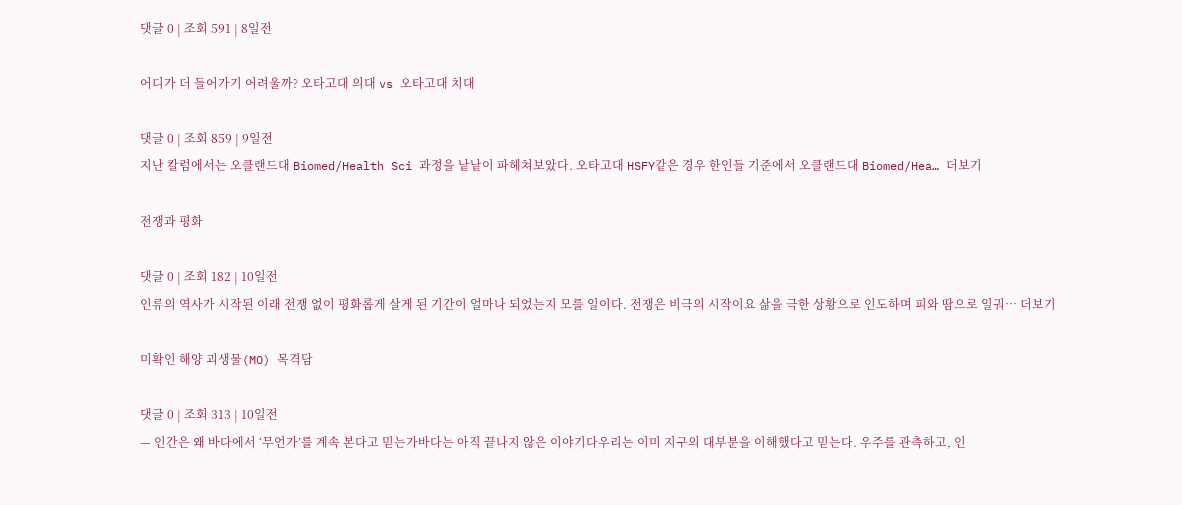댓글 0 | 조회 591 | 8일전

어디가 더 들어가기 어려울까? 오타고대 의대 vs 오타고대 치대

댓글 0 | 조회 859 | 9일전
지난 칼럼에서는 오클랜드대 Biomed/Health Sci 과정을 낱낱이 파헤쳐보았다. 오타고대 HSFY같은 경우 한인들 기준에서 오클랜드대 Biomed/Hea… 더보기

전쟁과 평화

댓글 0 | 조회 182 | 10일전
인류의 역사가 시작된 이래 전쟁 없이 평화롭게 살게 된 기간이 얼마나 되었는지 모를 일이다. 전쟁은 비극의 시작이요 삶을 극한 상황으로 인도하며 피와 땀으로 일궈… 더보기

미확인 해양 괴생물(MO) 목격담

댓글 0 | 조회 313 | 10일전
— 인간은 왜 바다에서 ‘무언가’를 계속 본다고 믿는가바다는 아직 끝나지 않은 이야기다우리는 이미 지구의 대부분을 이해했다고 믿는다. 우주를 관측하고, 인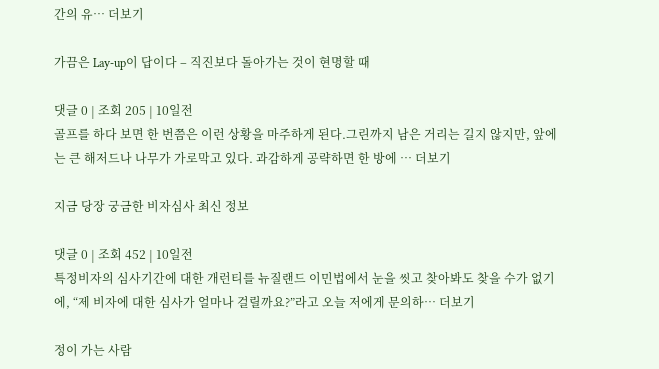간의 유… 더보기

가끔은 Lay-up이 답이다 – 직진보다 돌아가는 것이 현명할 때

댓글 0 | 조회 205 | 10일전
골프를 하다 보면 한 번쯤은 이런 상황을 마주하게 된다.그린까지 남은 거리는 길지 않지만, 앞에는 큰 해저드나 나무가 가로막고 있다. 과감하게 공략하면 한 방에 … 더보기

지금 당장 궁금한 비자심사 최신 정보

댓글 0 | 조회 452 | 10일전
특정비자의 심사기간에 대한 개런티를 뉴질랜드 이민법에서 눈을 씻고 찾아봐도 찾을 수가 없기에, “제 비자에 대한 심사가 얼마나 걸릴까요?”라고 오늘 저에게 문의하… 더보기

정이 가는 사람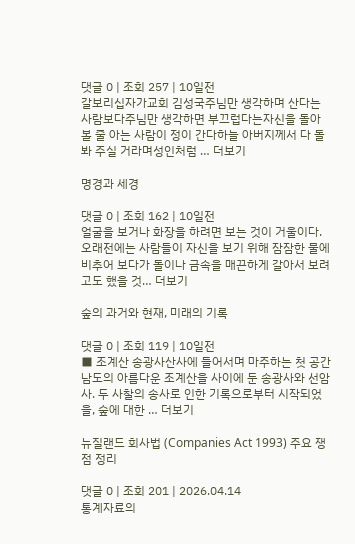댓글 0 | 조회 257 | 10일전
갈보리십자가교회 김성국주님만 생각하며 산다는 사람보다주님만 생각하면 부끄럽다는자신을 돌아볼 줄 아는 사람이 정이 간다하늘 아버지께서 다 돌봐 주실 거라며성인처럼 … 더보기

명경과 세경

댓글 0 | 조회 162 | 10일전
얼굴을 보거나 화장을 하려면 보는 것이 거울이다. 오래전에는 사람들이 자신을 보기 위해 잠잠한 물에 비추어 보다가 돌이나 금속을 매끈하게 갈아서 보려고도 했을 것… 더보기

숲의 과거와 현재, 미래의 기록

댓글 0 | 조회 119 | 10일전
■ 조계산 송광사산사에 들어서며 마주하는 첫 공간남도의 아름다운 조계산을 사이에 둔 송광사와 선암사. 두 사찰의 송사로 인한 기록으로부터 시작되었을, 숲에 대한 … 더보기

뉴질랜드 회사법 (Companies Act 1993) 주요 쟁점 정리

댓글 0 | 조회 201 | 2026.04.14
통계자료의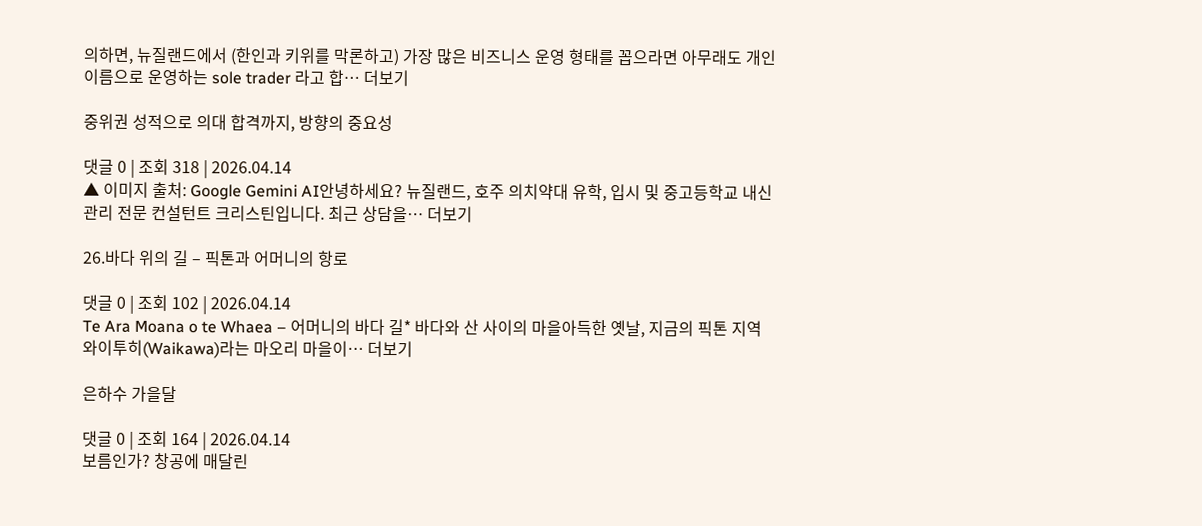의하면, 뉴질랜드에서 (한인과 키위를 막론하고) 가장 많은 비즈니스 운영 형태를 꼽으라면 아무래도 개인 이름으로 운영하는 sole trader 라고 합… 더보기

중위권 성적으로 의대 합격까지, 방향의 중요성

댓글 0 | 조회 318 | 2026.04.14
▲ 이미지 출처: Google Gemini AI안녕하세요? 뉴질랜드, 호주 의치약대 유학, 입시 및 중고등학교 내신관리 전문 컨설턴트 크리스틴입니다. 최근 상담을… 더보기

26.바다 위의 길 – 픽톤과 어머니의 항로

댓글 0 | 조회 102 | 2026.04.14
Te Ara Moana o te Whaea – 어머니의 바다 길* 바다와 산 사이의 마을아득한 옛날, 지금의 픽톤 지역 와이투히(Waikawa)라는 마오리 마을이… 더보기

은하수 가을달

댓글 0 | 조회 164 | 2026.04.14
보름인가? 창공에 매달린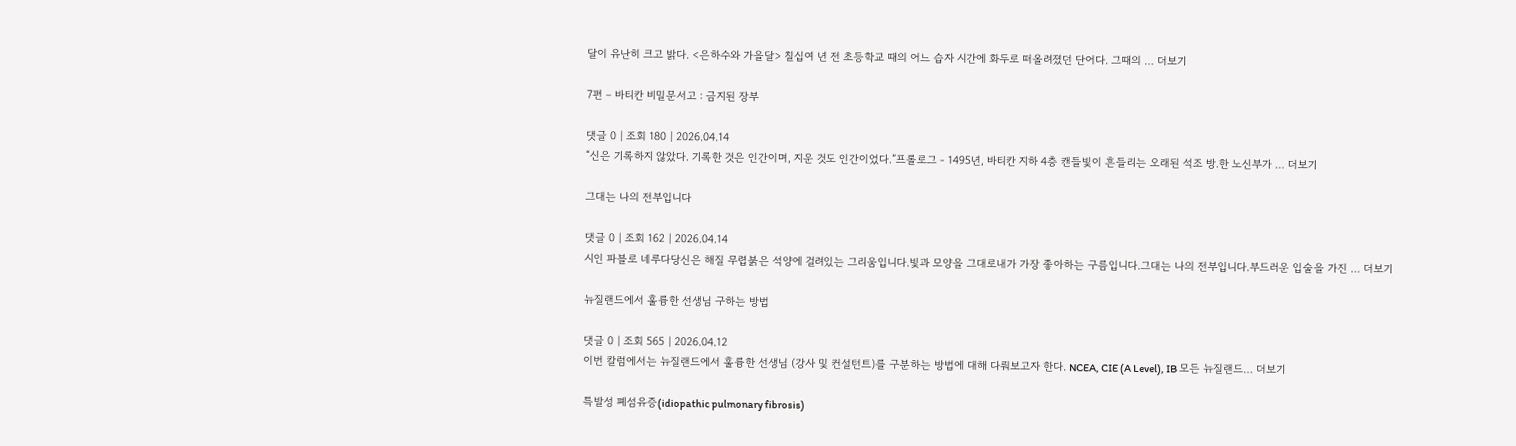달이 유난히 크고 밝다. <은하수와 가을달> 칠십여 년 전 초등학교 때의 어느 습자 시간에 화두로 떠올려졌던 단어다. 그때의 … 더보기

7편 – 바티칸 비밀문서고 : 금지된 장부

댓글 0 | 조회 180 | 2026.04.14
“신은 기록하지 않았다. 기록한 것은 인간이며, 지운 것도 인간이었다.”프롤로그 - 1495년, 바티칸 지하 4층 캔들빛이 흔들리는 오래된 석조 방.한 노신부가 … 더보기

그대는 나의 전부입니다

댓글 0 | 조회 162 | 2026.04.14
시인 파블로 네루다당신은 해질 무렵붉은 석양에 걸려있는 그리움입니다.빛과 모양을 그대로내가 가장 좋아하는 구름입니다.그대는 나의 전부입니다.부드러운 입술을 가진 … 더보기

뉴질랜드에서 훌륭한 선생님 구하는 방법

댓글 0 | 조회 565 | 2026.04.12
이번 칼럼에서는 뉴질랜드에서 훌륭한 선생님 (강사 및 컨설턴트)를 구분하는 방법에 대해 다뤄보고자 한다. NCEA, CIE (A Level), IB 모든 뉴질랜드… 더보기

특발성 폐섬유증(idiopathic pulmonary fibrosis)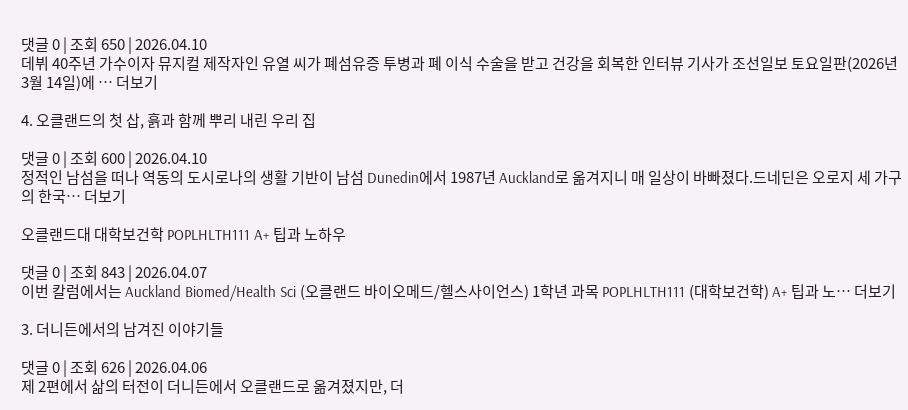댓글 0 | 조회 650 | 2026.04.10
데뷔 40주년 가수이자 뮤지컬 제작자인 유열 씨가 폐섬유증 투병과 폐 이식 수술을 받고 건강을 회복한 인터뷰 기사가 조선일보 토요일판(2026년 3월 14일)에 … 더보기

4. 오클랜드의 첫 삽, 흙과 함께 뿌리 내린 우리 집

댓글 0 | 조회 600 | 2026.04.10
정적인 남섬을 떠나 역동의 도시로나의 생활 기반이 남섬 Dunedin에서 1987년 Auckland로 옮겨지니 매 일상이 바빠졌다.드네딘은 오로지 세 가구의 한국… 더보기

오클랜드대 대학보건학 POPLHLTH111 A+ 팁과 노하우

댓글 0 | 조회 843 | 2026.04.07
이번 칼럼에서는 Auckland Biomed/Health Sci (오클랜드 바이오메드/헬스사이언스) 1학년 과목 POPLHLTH111 (대학보건학) A+ 팁과 노… 더보기

3. 더니든에서의 남겨진 이야기들

댓글 0 | 조회 626 | 2026.04.06
제 2편에서 삶의 터전이 더니든에서 오클랜드로 옮겨졌지만, 더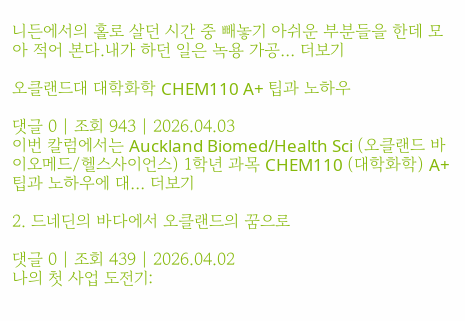니든에서의 홀로 살던 시간 중 빼놓기 아쉬운 부분들을 한데 모아 적어 본다.내가 하던 일은 녹용 가공… 더보기

오클랜드대 대학화학 CHEM110 A+ 팁과 노하우

댓글 0 | 조회 943 | 2026.04.03
이번 칼럼에서는 Auckland Biomed/Health Sci (오클랜드 바이오메드/헬스사이언스) 1학년 과목 CHEM110 (대학화학) A+ 팁과 노하우에 대… 더보기

2. 드네딘의 바다에서 오클랜드의 꿈으로

댓글 0 | 조회 439 | 2026.04.02
나의 첫 사업 도전기: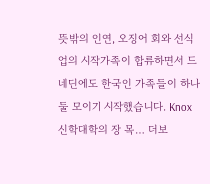뜻밖의 인연, 오징어 회와 선식업의 시작가족이 합류하면서 드네딘에도 한국인 가족들이 하나둘 모이기 시작했습니다. Knox 신학대학의 장 목… 더보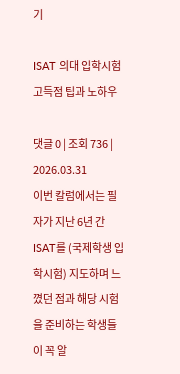기

ISAT 의대 입학시험 고득점 팁과 노하우

댓글 0 | 조회 736 | 2026.03.31
이번 칼럼에서는 필자가 지난 6년 간 ISAT를 (국제학생 입학시험) 지도하며 느꼈던 점과 해당 시험을 준비하는 학생들이 꼭 알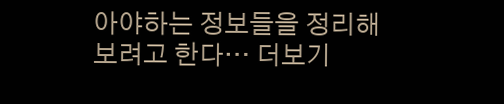아야하는 정보들을 정리해보려고 한다… 더보기